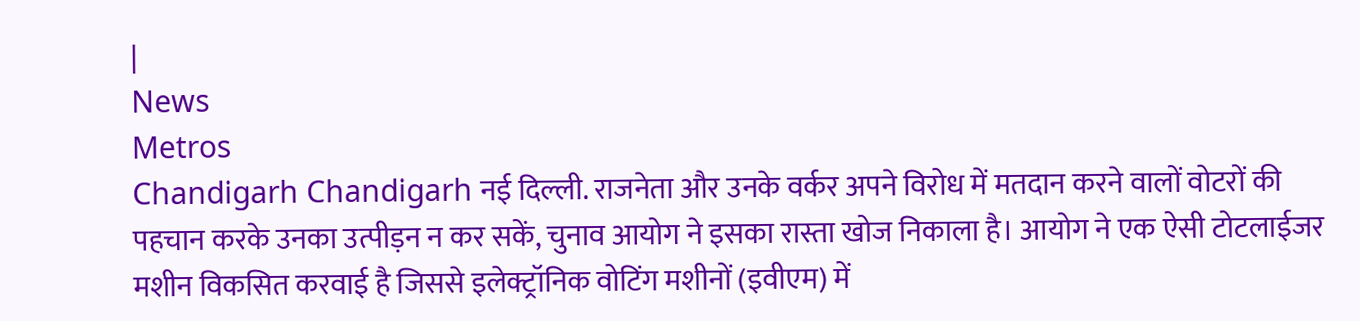|
News
Metros
Chandigarh Chandigarh नई दिल्ली. राजनेता और उनके वर्कर अपने विरोध में मतदान करने वालों वोटरों की पहचान करके उनका उत्पीड़न न कर सकें, चुनाव आयोग ने इसका रास्ता खोज निकाला है। आयोग ने एक ऐसी टोटलाईजर मशीन विकसित करवाई है जिससे इलेक्ट्रॉनिक वोटिंग मशीनों (इवीएम) में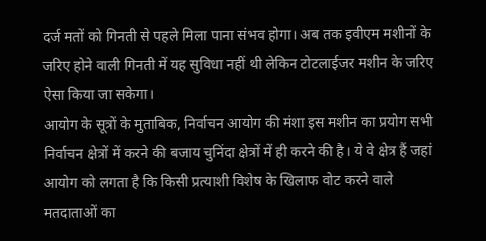दर्ज मतों को गिनती से पहले मिला पाना संभव होगा। अब तक इवीएम मशीनों के जरिए होने वाली गिनती में यह सुविधा नहीं थी लेकिन टोटलाईजर मशीन के जरिए ऐसा किया जा सकेगा।
आयोग के सूत्रों के मुताबिक, निर्वाचन आयोग की मंशा इस मशीन का प्रयोग सभी निर्वाचन क्षेत्रों में करने की बजाय चुनिंदा क्षेत्रों में ही करने की है। ये वे क्षेत्र हैं जहां आयोग को लगता है कि किसी प्रत्याशी विशेष के खिलाफ वोट करने वाले मतदाताओं का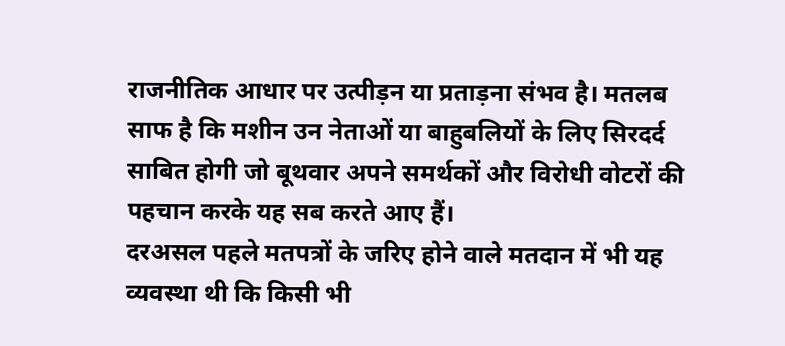राजनीतिक आधार पर उत्पीड़न या प्रताड़ना संभव है। मतलब साफ है कि मशीन उन नेताओं या बाहुबलियों के लिए सिरदर्द साबित होगी जो बूथवार अपने समर्थकों और विरोधी वोटरों की पहचान करके यह सब करते आए हैं।
दरअसल पहले मतपत्रों के जरिए होने वाले मतदान में भी यह व्यवस्था थी कि किसी भी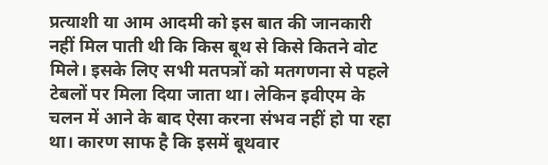प्रत्याशी या आम आदमी को इस बात की जानकारी नहीं मिल पाती थी कि किस बूथ से किसे कितने वोट मिले। इसके लिए सभी मतपत्रों को मतगणना से पहले टेबलों पर मिला दिया जाता था। लेकिन इवीएम के चलन में आने के बाद ऐसा करना संभव नहीं हो पा रहा था। कारण साफ है कि इसमें बूथवार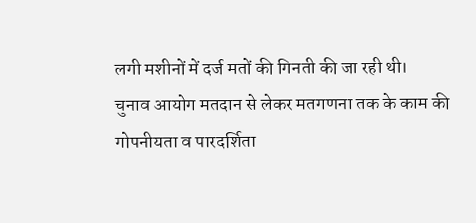लगी मशीनों में दर्ज मतों की गिनती की जा रही थी।
चुनाव आयोग मतदान से लेकर मतगणना तक के काम की गोपनीयता व पारदर्शिता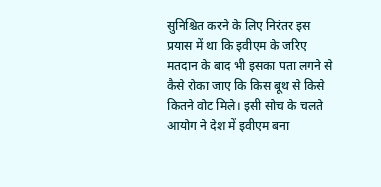सुनिश्चित करने के लिए निरंतर इस प्रयास में था कि इवीएम के जरिए मतदान के बाद भी इसका पता लगने से कैसे रोका जाए कि किस बूथ से किसे कितने वोट मिले। इसी सोच के चलते आयोग ने देश में इवीएम बना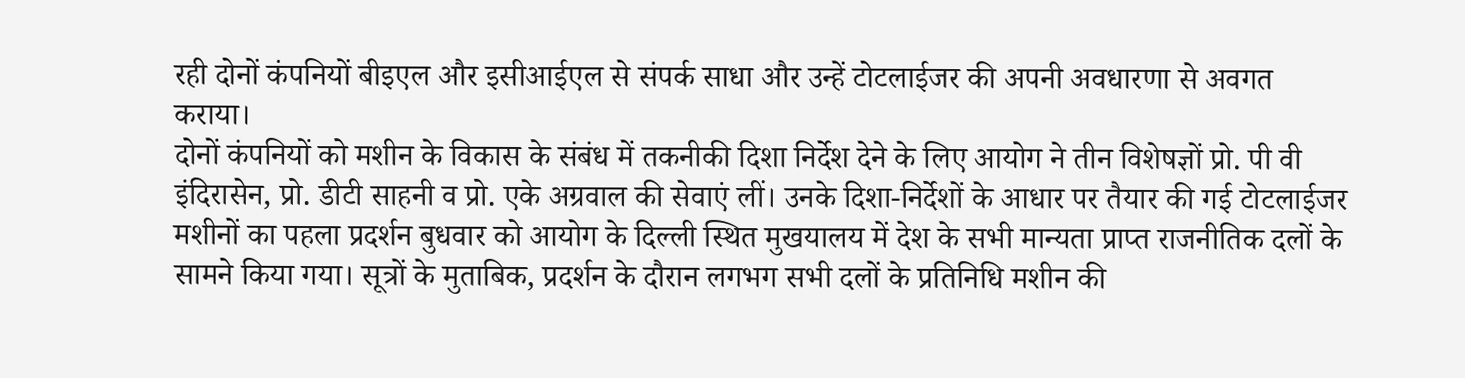रही दोनों कंपनियों बीइएल और इसीआईएल से संपर्क साधा और उन्हें टोटलाईजर की अपनी अवधारणा से अवगत कराया।
दोनों कंपनियों को मशीन के विकास के संबंध में तकनीकी दिशा निर्देश देने के लिए आयोग ने तीन विशेषज्ञों प्रो. पी वी इंदिरासेन, प्रो. डीटी साहनी व प्रो. एके अग्रवाल की सेवाएं लीं। उनके दिशा-निर्देशों के आधार पर तैयार की गई टोटलाईजर मशीनों का पहला प्रदर्शन बुधवार को आयोग के दिल्ली स्थित मुखयालय में देश के सभी मान्यता प्राप्त राजनीतिक दलों के सामने किया गया। सूत्रों के मुताबिक, प्रदर्शन के दौरान लगभग सभी दलों के प्रतिनिधि मशीन की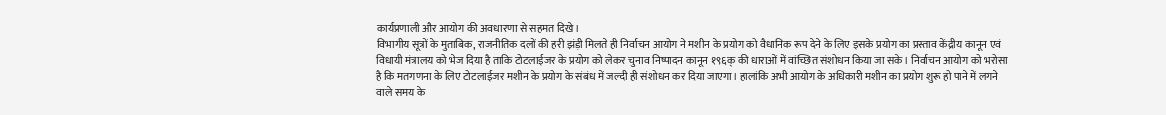कार्यप्रणाली और आयोग की अवधारणा से सहमत दिखे।
विभागीय सूत्रों के मुताबिक, राजनीतिक दलों की हरी झंड़ी मिलते ही निर्वाचन आयोग ने मशीन के प्रयोग को वैधानिक रूप देने के लिए इसके प्रयोग का प्रस्ताव केंद्रीय कानून एवं विधायी मंत्रालय को भेज दिया है ताकि टोटलाईजर के प्रयोग को लेकर चुनाव निष्पादन कानून १९६क् की धाराओं में वांच्छित संशोधन किया जा सके। निर्वाचन आयोग को भरोसा है कि मतगणना के लिए टोटलाईजर मशीन के प्रयोग के संबंध में जल्दी ही संशोधन कर दिया जाएगा। हालांकि अभी आयोग के अधिकारी मशीन का प्रयोग शुरू हो पाने में लगने वाले समय के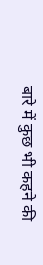बारे में कुछ भी कहने की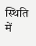स्थिति में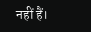नहीं हैं।